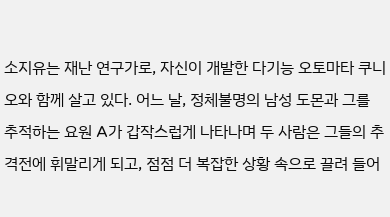소지유는 재난 연구가로, 자신이 개발한 다기능 오토마타 쿠니오와 함께 살고 있다. 어느 날, 정체불명의 남성 도몬과 그를 추적하는 요원 A가 갑작스럽게 나타나며 두 사람은 그들의 추격전에 휘말리게 되고, 점점 더 복잡한 상황 속으로 끌려 들어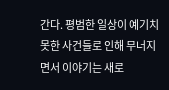간다. 평범한 일상이 예기치 못한 사건들로 인해 무너지면서 이야기는 새로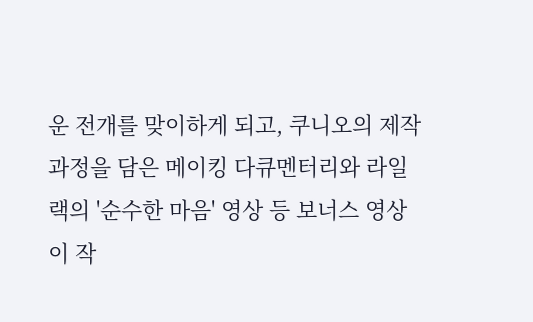운 전개를 맞이하게 되고, 쿠니오의 제작 과정을 담은 메이킹 다큐멘터리와 라일랙의 '순수한 마음' 영상 등 보너스 영상이 작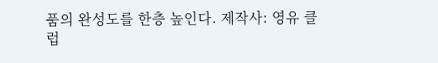품의 완성도를 한층 높인다. 제작사: 영유 클럽